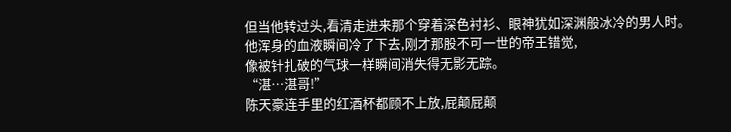但当他转过头,看清走进来那个穿着深色衬衫、眼神犹如深渊般冰冷的男人时。
他浑身的血液瞬间冷了下去,刚才那股不可一世的帝王错觉,
像被针扎破的气球一样瞬间消失得无影无踪。
“湛…湛哥!”
陈天豪连手里的红酒杯都顾不上放,屁颠屁颠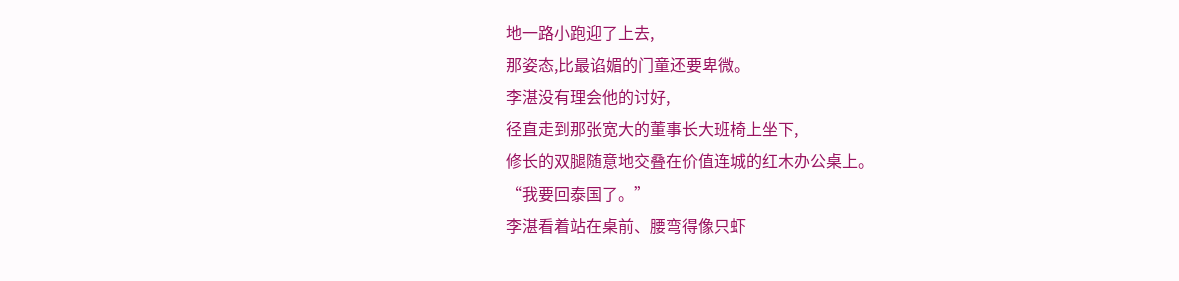地一路小跑迎了上去,
那姿态,比最谄媚的门童还要卑微。
李湛没有理会他的讨好,
径直走到那张宽大的董事长大班椅上坐下,
修长的双腿随意地交叠在价值连城的红木办公桌上。
“我要回泰国了。”
李湛看着站在桌前、腰弯得像只虾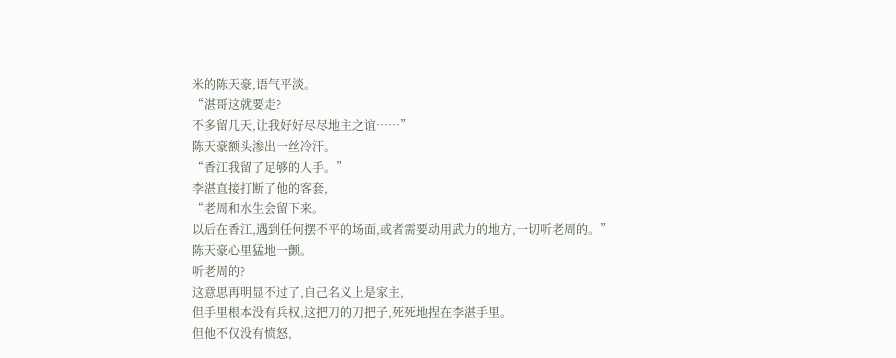米的陈天豪,语气平淡。
“湛哥这就要走?
不多留几天,让我好好尽尽地主之谊……”
陈天豪额头渗出一丝冷汗。
“香江我留了足够的人手。”
李湛直接打断了他的客套,
“老周和水生会留下来。
以后在香江,遇到任何摆不平的场面,或者需要动用武力的地方,一切听老周的。”
陈天豪心里猛地一颤。
听老周的?
这意思再明显不过了,自己名义上是家主,
但手里根本没有兵权,这把刀的刀把子,死死地捏在李湛手里。
但他不仅没有愤怒,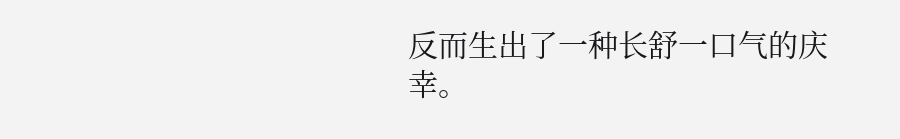反而生出了一种长舒一口气的庆幸。